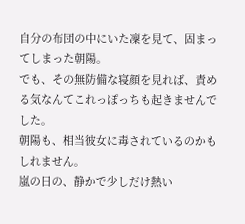自分の布団の中にいた凜を見て、固まってしまった朝陽。
でも、その無防備な寝顔を見れば、責める気なんてこれっぽっちも起きませんでした。
朝陽も、相当彼女に毒されているのかもしれません。
嵐の日の、静かで少しだけ熱い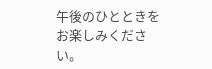午後のひとときをお楽しみください。